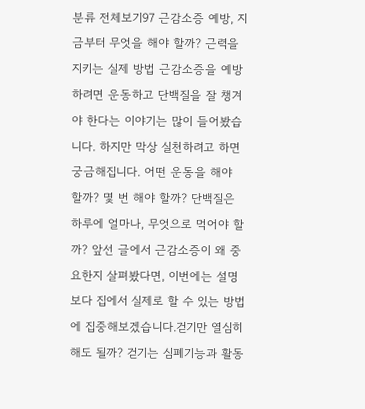분류 전체보기97 근감소증 예방, 지금부터 무엇을 해야 할까? 근력을 지키는 실제 방법 근감소증을 예방하려면 운동하고 단백질을 잘 챙겨야 한다는 이야기는 많이 들어봤습니다. 하지만 막상 실천하려고 하면 궁금해집니다. 어떤 운동을 해야 할까? 몇 번 해야 할까? 단백질은 하루에 얼마나, 무엇으로 먹어야 할까? 앞선 글에서 근감소증이 왜 중요한지 살펴봤다면, 이번에는 설명보다 집에서 실제로 할 수 있는 방법에 집중해보겠습니다.걷기만 열심히 해도 될까? 걷기는 심폐기능과 활동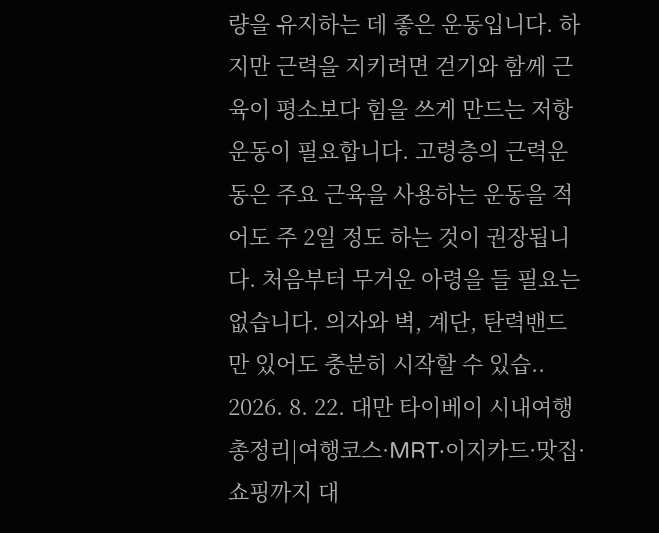량을 유지하는 데 좋은 운동입니다. 하지만 근력을 지키려면 걷기와 함께 근육이 평소보다 힘을 쓰게 만드는 저항운동이 필요합니다. 고령층의 근력운동은 주요 근육을 사용하는 운동을 적어도 주 2일 정도 하는 것이 권장됩니다. 처음부터 무거운 아령을 들 필요는 없습니다. 의자와 벽, 계단, 탄력밴드만 있어도 충분히 시작할 수 있습.. 2026. 8. 22. 대만 타이베이 시내여행 총정리|여행코스·MRT·이지카드·맛집·쇼핑까지 대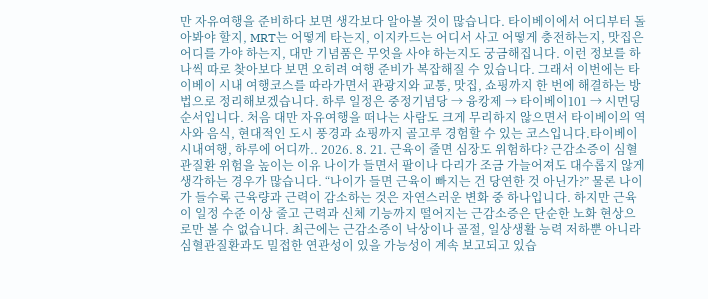만 자유여행을 준비하다 보면 생각보다 알아볼 것이 많습니다. 타이베이에서 어디부터 돌아봐야 할지, MRT는 어떻게 타는지, 이지카드는 어디서 사고 어떻게 충전하는지, 맛집은 어디를 가야 하는지, 대만 기념품은 무엇을 사야 하는지도 궁금해집니다. 이런 정보를 하나씩 따로 찾아보다 보면 오히려 여행 준비가 복잡해질 수 있습니다. 그래서 이번에는 타이베이 시내 여행코스를 따라가면서 관광지와 교통, 맛집, 쇼핑까지 한 번에 해결하는 방법으로 정리해보겠습니다. 하루 일정은 중정기념당 → 융캉제 → 타이베이101 → 시먼딩순서입니다. 처음 대만 자유여행을 떠나는 사람도 크게 무리하지 않으면서 타이베이의 역사와 음식, 현대적인 도시 풍경과 쇼핑까지 골고루 경험할 수 있는 코스입니다.타이베이 시내여행, 하루에 어디까.. 2026. 8. 21. 근육이 줄면 심장도 위험하다? 근감소증이 심혈관질환 위험을 높이는 이유 나이가 들면서 팔이나 다리가 조금 가늘어져도 대수롭지 않게 생각하는 경우가 많습니다. “나이가 들면 근육이 빠지는 건 당연한 것 아닌가?” 물론 나이가 들수록 근육량과 근력이 감소하는 것은 자연스러운 변화 중 하나입니다. 하지만 근육이 일정 수준 이상 줄고 근력과 신체 기능까지 떨어지는 근감소증은 단순한 노화 현상으로만 볼 수 없습니다. 최근에는 근감소증이 낙상이나 골절, 일상생활 능력 저하뿐 아니라 심혈관질환과도 밀접한 연관성이 있을 가능성이 계속 보고되고 있습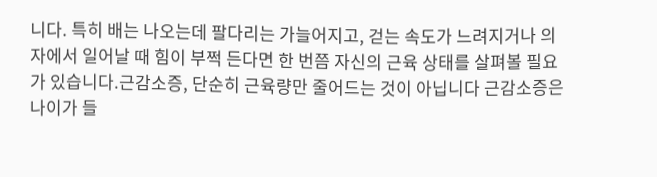니다. 특히 배는 나오는데 팔다리는 가늘어지고, 걷는 속도가 느려지거나 의자에서 일어날 때 힘이 부쩍 든다면 한 번쯤 자신의 근육 상태를 살펴볼 필요가 있습니다.근감소증, 단순히 근육량만 줄어드는 것이 아닙니다 근감소증은 나이가 들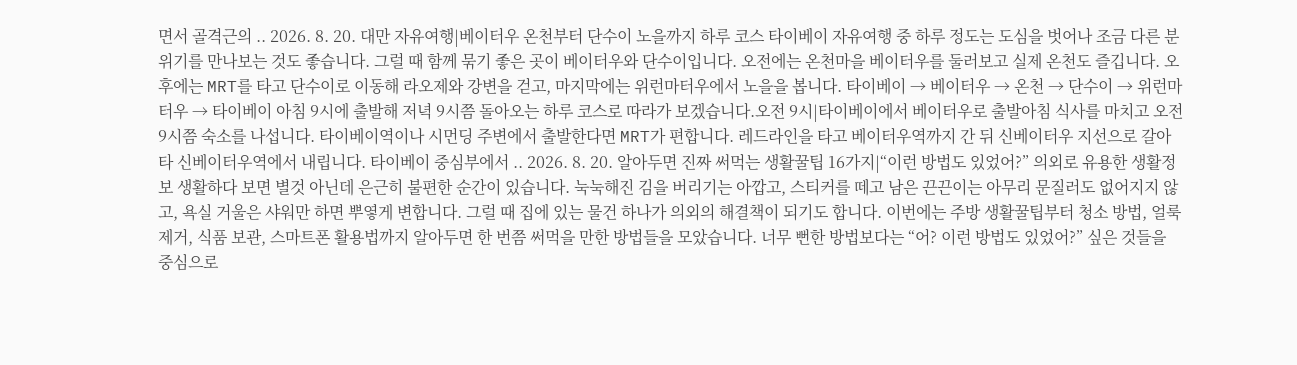면서 골격근의 .. 2026. 8. 20. 대만 자유여행|베이터우 온천부터 단수이 노을까지 하루 코스 타이베이 자유여행 중 하루 정도는 도심을 벗어나 조금 다른 분위기를 만나보는 것도 좋습니다. 그럴 때 함께 묶기 좋은 곳이 베이터우와 단수이입니다. 오전에는 온천마을 베이터우를 둘러보고 실제 온천도 즐깁니다. 오후에는 MRT를 타고 단수이로 이동해 라오제와 강변을 걷고, 마지막에는 위런마터우에서 노을을 봅니다. 타이베이 → 베이터우 → 온천 → 단수이 → 위런마터우 → 타이베이 아침 9시에 출발해 저녁 9시쯤 돌아오는 하루 코스로 따라가 보겠습니다.오전 9시|타이베이에서 베이터우로 출발아침 식사를 마치고 오전 9시쯤 숙소를 나섭니다. 타이베이역이나 시먼딩 주변에서 출발한다면 MRT가 편합니다. 레드라인을 타고 베이터우역까지 간 뒤 신베이터우 지선으로 갈아타 신베이터우역에서 내립니다. 타이베이 중심부에서 .. 2026. 8. 20. 알아두면 진짜 써먹는 생활꿀팁 16가지|“이런 방법도 있었어?” 의외로 유용한 생활정보 생활하다 보면 별것 아닌데 은근히 불편한 순간이 있습니다. 눅눅해진 김을 버리기는 아깝고, 스티커를 떼고 남은 끈끈이는 아무리 문질러도 없어지지 않고, 욕실 거울은 샤워만 하면 뿌옇게 변합니다. 그럴 때 집에 있는 물건 하나가 의외의 해결책이 되기도 합니다. 이번에는 주방 생활꿀팁부터 청소 방법, 얼룩 제거, 식품 보관, 스마트폰 활용법까지 알아두면 한 번쯤 써먹을 만한 방법들을 모았습니다. 너무 뻔한 방법보다는 “어? 이런 방법도 있었어?” 싶은 것들을 중심으로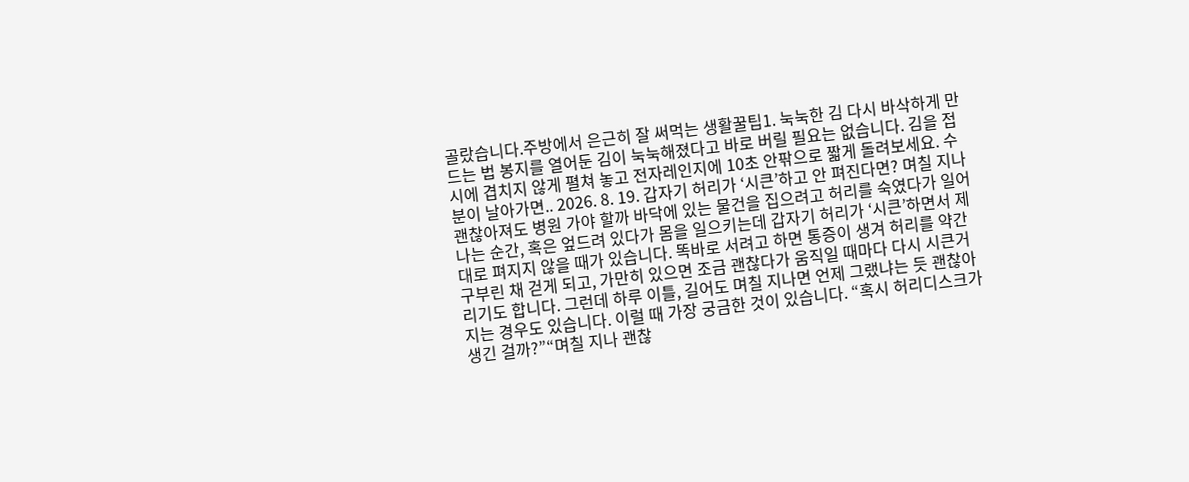골랐습니다.주방에서 은근히 잘 써먹는 생활꿀팁1. 눅눅한 김 다시 바삭하게 만드는 법 봉지를 열어둔 김이 눅눅해졌다고 바로 버릴 필요는 없습니다. 김을 접시에 겹치지 않게 펼쳐 놓고 전자레인지에 10초 안팎으로 짧게 돌려보세요. 수분이 날아가면.. 2026. 8. 19. 갑자기 허리가 ‘시큰’하고 안 펴진다면? 며칠 지나 괜찮아져도 병원 가야 할까 바닥에 있는 물건을 집으려고 허리를 숙였다가 일어나는 순간, 혹은 엎드려 있다가 몸을 일으키는데 갑자기 허리가 ‘시큰’하면서 제대로 펴지지 않을 때가 있습니다. 똑바로 서려고 하면 통증이 생겨 허리를 약간 구부린 채 걷게 되고, 가만히 있으면 조금 괜찮다가 움직일 때마다 다시 시큰거리기도 합니다. 그런데 하루 이틀, 길어도 며칠 지나면 언제 그랬냐는 듯 괜찮아지는 경우도 있습니다. 이럴 때 가장 궁금한 것이 있습니다. “혹시 허리디스크가 생긴 걸까?”“며칠 지나 괜찮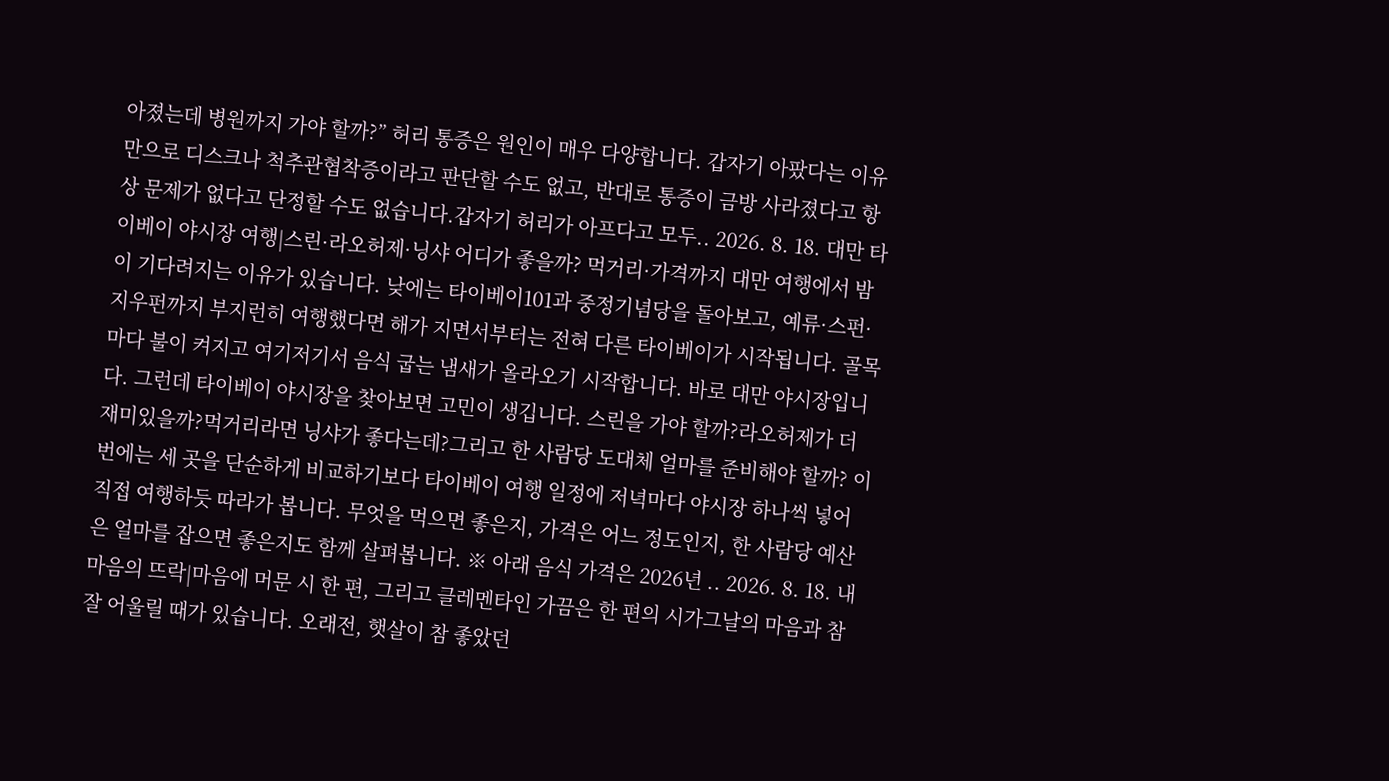아졌는데 병원까지 가야 할까?” 허리 통증은 원인이 매우 다양합니다. 갑자기 아팠다는 이유만으로 디스크나 척추관협착증이라고 판단할 수도 없고, 반대로 통증이 금방 사라졌다고 항상 문제가 없다고 단정할 수도 없습니다.갑자기 허리가 아프다고 모두.. 2026. 8. 18. 대만 타이베이 야시장 여행|스린·라오허제·닝샤 어디가 좋을까? 먹거리·가격까지 대만 여행에서 밤이 기다려지는 이유가 있습니다. 낮에는 타이베이101과 중정기념당을 돌아보고, 예류·스펀·지우펀까지 부지런히 여행했다면 해가 지면서부터는 전혀 다른 타이베이가 시작됩니다. 골목마다 불이 켜지고 여기저기서 음식 굽는 냄새가 올라오기 시작합니다. 바로 대만 야시장입니다. 그런데 타이베이 야시장을 찾아보면 고민이 생깁니다. 스린을 가야 할까?라오허제가 더 재미있을까?먹거리라면 닝샤가 좋다는데?그리고 한 사람당 도대체 얼마를 준비해야 할까? 이번에는 세 곳을 단순하게 비교하기보다 타이베이 여행 일정에 저녁마다 야시장 하나씩 넣어 직접 여행하듯 따라가 봅니다. 무엇을 먹으면 좋은지, 가격은 어느 정도인지, 한 사람당 예산은 얼마를 잡으면 좋은지도 함께 살펴봅니다. ※ 아래 음식 가격은 2026년 .. 2026. 8. 18. 내 마음의 뜨락|마음에 머문 시 한 편, 그리고 클레멘타인 가끔은 한 편의 시가그날의 마음과 참 잘 어울릴 때가 있습니다. 오래전, 햇살이 참 좋았던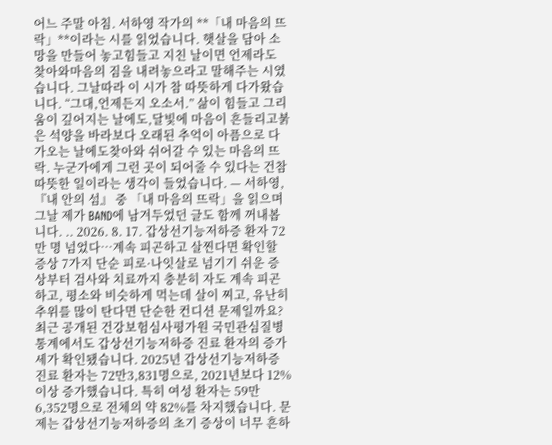어느 주말 아침. 서하영 작가의 **「내 마음의 뜨락」**이라는 시를 읽었습니다. 햇살을 담아 소망을 만들어 놓고힘들고 지친 날이면 언제라도 찾아와마음의 짐을 내려놓으라고 말해주는 시였습니다. 그날따라 이 시가 참 따뜻하게 다가왔습니다. “그대,언제든지 오소서.” 삶이 힘들고 그리움이 깊어지는 날에도,달빛에 마음이 흔들리고붉은 석양을 바라보다 오래된 추억이 아픔으로 다가오는 날에도찾아와 쉬어갈 수 있는 마음의 뜨락. 누군가에게 그런 곳이 되어줄 수 있다는 건참 따뜻한 일이라는 생각이 들었습니다. — 서하영, 『내 안의 섬』 중 「내 마음의 뜨락」을 읽으며 그날 제가 BAND에 남겨두었던 글도 함께 꺼내봅니다. .. 2026. 8. 17. 갑상선기능저하증 환자 72만 명 넘었다…계속 피곤하고 살찐다면 확인할 증상 7가지 단순 피로·나잇살로 넘기기 쉬운 증상부터 검사와 치료까지 충분히 자도 계속 피곤하고, 평소와 비슷하게 먹는데 살이 찌고, 유난히 추위를 많이 탄다면 단순한 컨디션 문제일까요? 최근 공개된 건강보험심사평가원 국민관심질병 통계에서도 갑상선기능저하증 진료 환자의 증가세가 확인됐습니다. 2025년 갑상선기능저하증 진료 환자는 72만3,831명으로, 2021년보다 12% 이상 증가했습니다. 특히 여성 환자는 59만6,352명으로 전체의 약 82%를 차지했습니다. 문제는 갑상선기능저하증의 초기 증상이 너무 흔하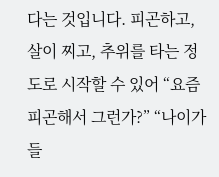다는 것입니다. 피곤하고, 살이 찌고, 추위를 타는 정도로 시작할 수 있어 “요즘 피곤해서 그런가?” “나이가 들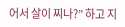어서 살이 찌나?” 하고 지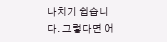나치기 쉽습니다. 그렇다면 어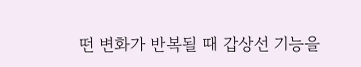떤 변화가 반복될 때 갑상선 기능을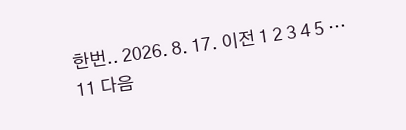한번.. 2026. 8. 17. 이전 1 2 3 4 5 ··· 11 다음